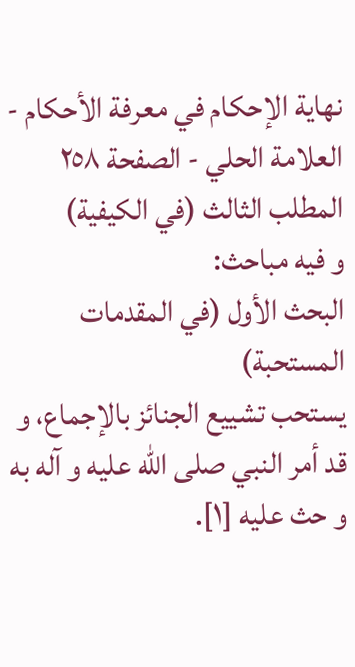نهاية الإحكام في معرفة الأحكام - العلامة الحلي - الصفحة ٢٥٨
المطلب الثالث (في الكيفية)
و فيه مباحث:
البحث الأول (في المقدمات المستحبة)
يستحب تشييع الجنائز بالإجماع، و قد أمر النبي صلى اللّٰه عليه و آله به و حث عليه [١].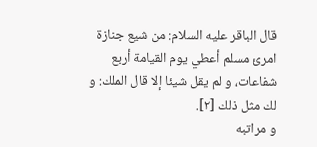قال الباقر عليه السلام: من شيع جنازة امرئ مسلم أعطي يوم القيامة أربع شفاعات، و لم يقل شيئا إلا قال الملك: و لك مثل ذلك [٢].
و مراتبه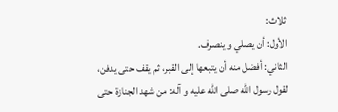ثلاث:
الأول: أن يصلي و ينصرف.
الثاني: أفضل منه أن يتبعها إلى القبر، ثم يقف حتى يدفن، لقول رسول اللّٰه صلى اللّٰه عليه و آله: من شهد الجنازة حتى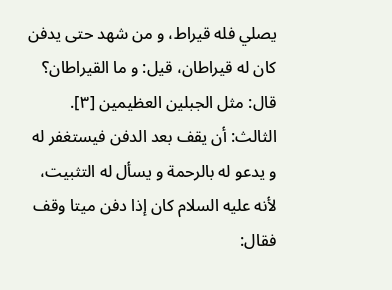يصلي فله قيراط، و من شهد حتى يدفن كان له قيراطان، قيل: و ما القيراطان؟ قال: مثل الجبلين العظيمين [٣].
الثالث: أن يقف بعد الدفن فيستغفر له و يدعو له بالرحمة و يسأل له التثبيت، لأنه عليه السلام كان إذا دفن ميتا وقف فقال: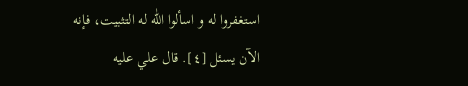استغفروا له و اسألوا اللّٰه له التثبيت، فإنه الآن يسئل [٤]. قال علي عليه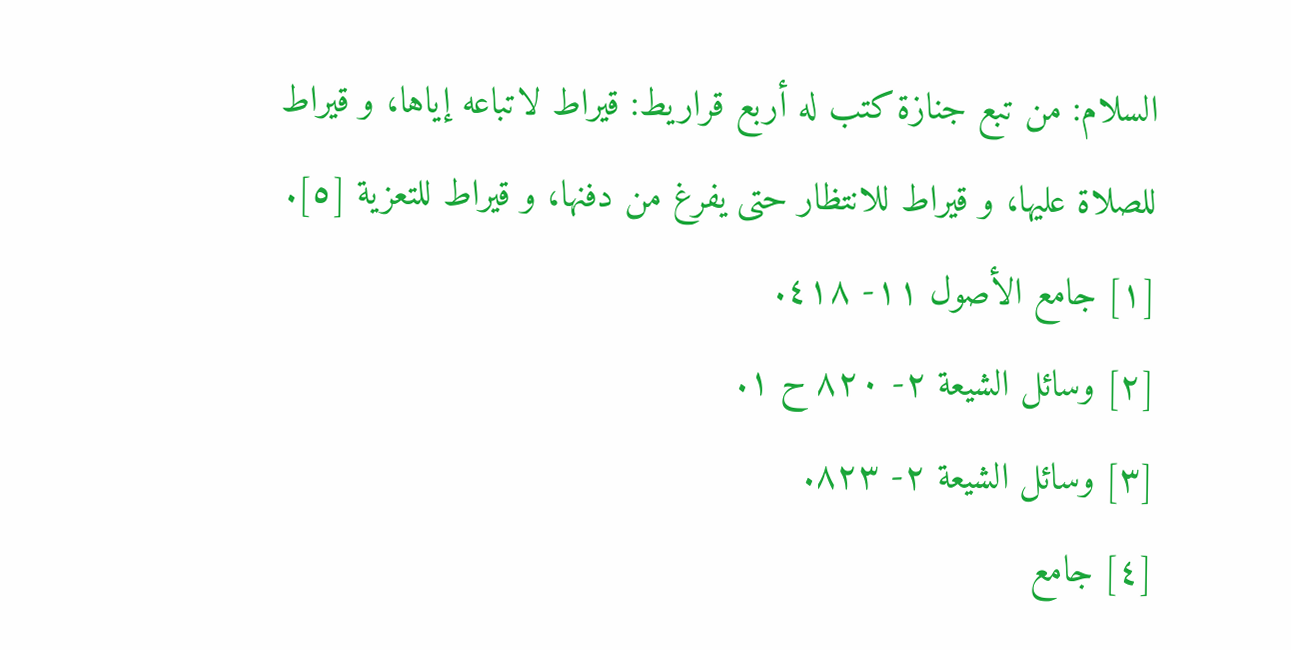السلام: من تبع جنازة كتب له أربع قراريط: قيراط لاتباعه إياها، و قيراط للصلاة عليها، و قيراط للانتظار حتى يفرغ من دفنها، و قيراط للتعزية [٥].
[١] جامع الأصول ١١- ٤١٨.
[٢] وسائل الشيعة ٢- ٨٢٠ ح ١.
[٣] وسائل الشيعة ٢- ٨٢٣.
[٤] جامع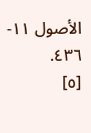الأصول ١١- ٤٣٦.
[٥]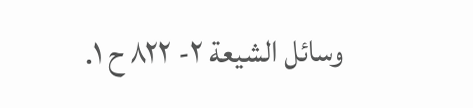وسائل الشيعة ٢- ٨٢٢ ح ١.